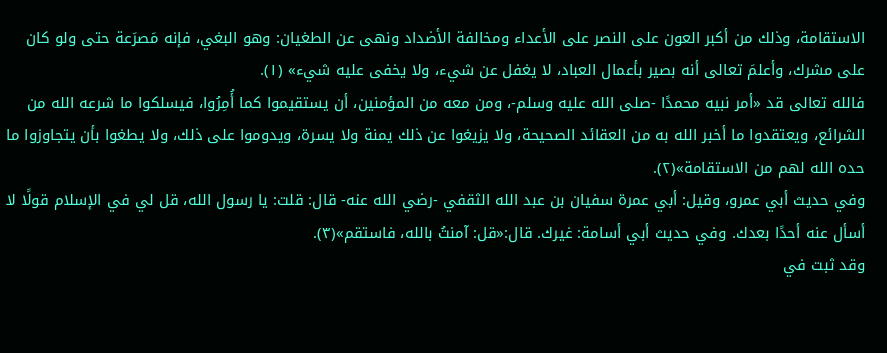الاستقامة، وذلك من أكبر العون على النصر على الأعداء ومخالفة الأضداد ونهى عن الطغيان: وهو البغي، فإنه مَصرَعة حتى ولو كان على مشرك، وأعلمَ تعالى أنه بصير بأعمال العباد، لا يغفل عن شيء، ولا يخفى عليه شيء» (١).
فالله تعالى قد «أمر نبيه محمدًا -صلى الله عليه وسلم-، ومن معه من المؤمنين، أن يستقيموا كما أُمِرُوا، فيسلكوا ما شرعه الله من الشرائع، ويعتقدوا ما أخبر الله به من العقائد الصحيحة، ولا يزيغوا عن ذلك يمنة ولا يسرة، ويدوموا على ذلك، ولا يطغوا بأن يتجاوزوا ما حده الله لهم من الاستقامة»(٢).
وفي حديث أبي عمرو، وقيل: أبي عمرة سفيان بن عبد الله الثقفي -رضي الله عنه- قال: قلت: يا رسول الله، قل لي في الإسلام قولًا لا أسأل عنه أحدًا بعدك. وفي حديث أبي أسامة: غيرك. قال:«قل: آمنتُ بالله، فاستقم»(٣).
وقد ثبت في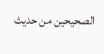الصحيحين من حديث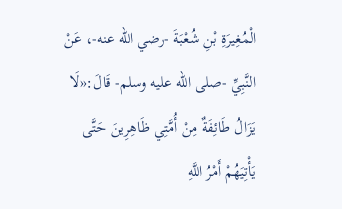الْمُغِيرَةِ بْنِ شُعْبَةَ -رضي الله عنه-، عَنْ النَّبِيِّ -صلى الله عليه وسلم- قَالَ:«لَا يَزَالُ طَائِفَةٌ مِنْ أُمَّتِي ظَاهِرِينَ حَتَّى يَأْتِيَهُمْ أَمْرُ اللَّهِ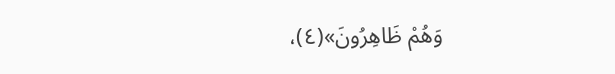وَهُمْ ظَاهِرُونَ»(٤)،